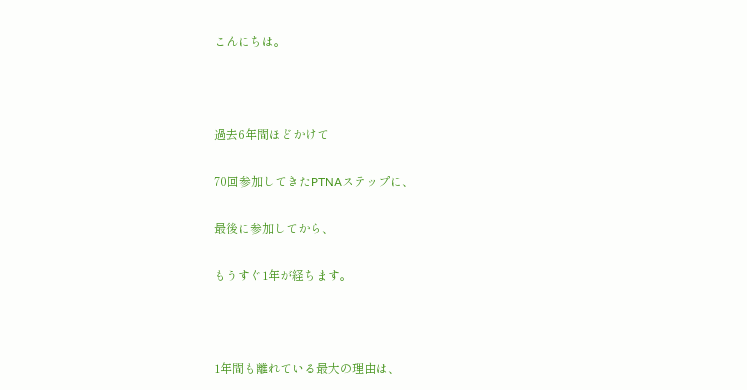こんにちは。



過去6年間ほどかけて

70回参加してきたPTNAステップに、

最後に参加してから、

もうすぐ1年が経ちます。



1年間も離れている最大の理由は、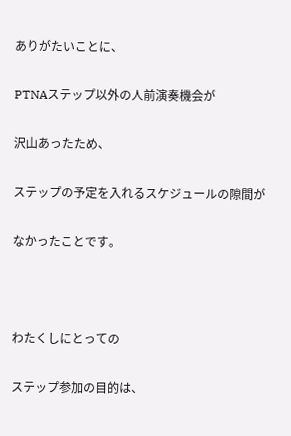ありがたいことに、

PTNAステップ以外の人前演奏機会が

沢山あったため、

ステップの予定を入れるスケジュールの隙間が

なかったことです。



わたくしにとっての

ステップ参加の目的は、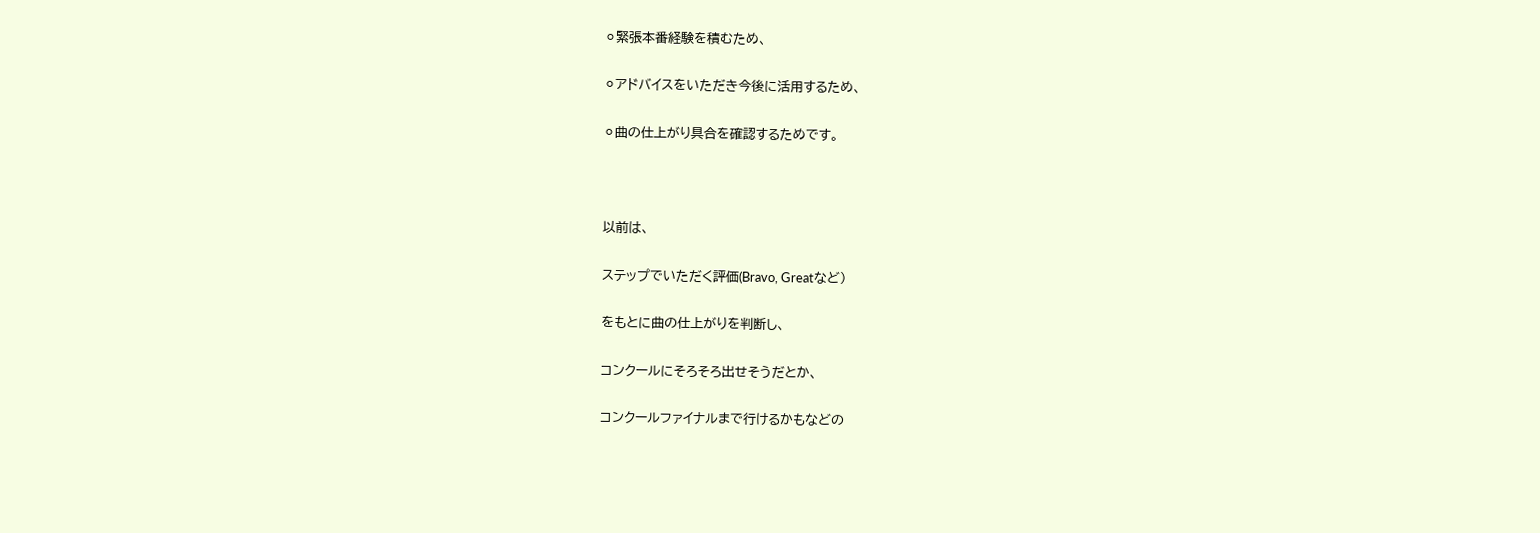⚪緊張本番経験を積むため、

⚪アドバイスをいただき今後に活用するため、

⚪曲の仕上がり具合を確認するためです。



以前は、

ステップでいただく評価(Bravo, Greatなど)

をもとに曲の仕上がりを判断し、

コンクールにそろそろ出せそうだとか、

コンクールファイナルまで行けるかもなどの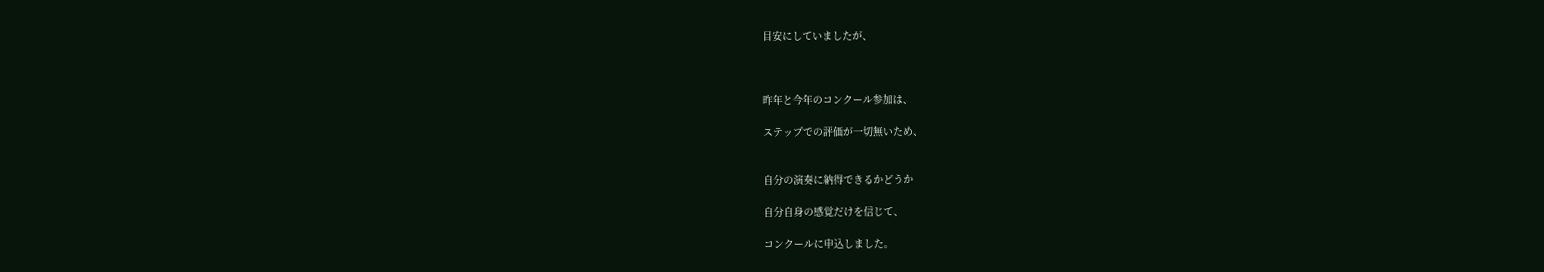目安にしていましたが、



昨年と今年のコンクール参加は、

ステップでの評価が一切無いため、


自分の演奏に納得できるかどうか

自分自身の感覚だけを信じて、

コンクールに申込しました。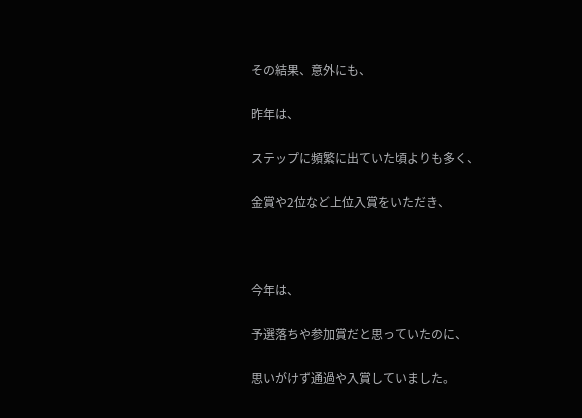その結果、意外にも、

昨年は、

ステップに頻繁に出ていた頃よりも多く、

金賞や2位など上位入賞をいただき、



今年は、

予選落ちや参加賞だと思っていたのに、

思いがけず通過や入賞していました。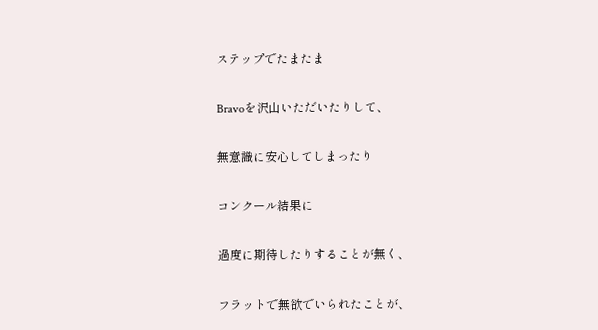ステップでたまたま

Bravoを沢山いただいたりして、

無意識に安心してしまったり

コンクール結果に

過度に期待したりすることが無く、

フラットで無欲でいられたことが、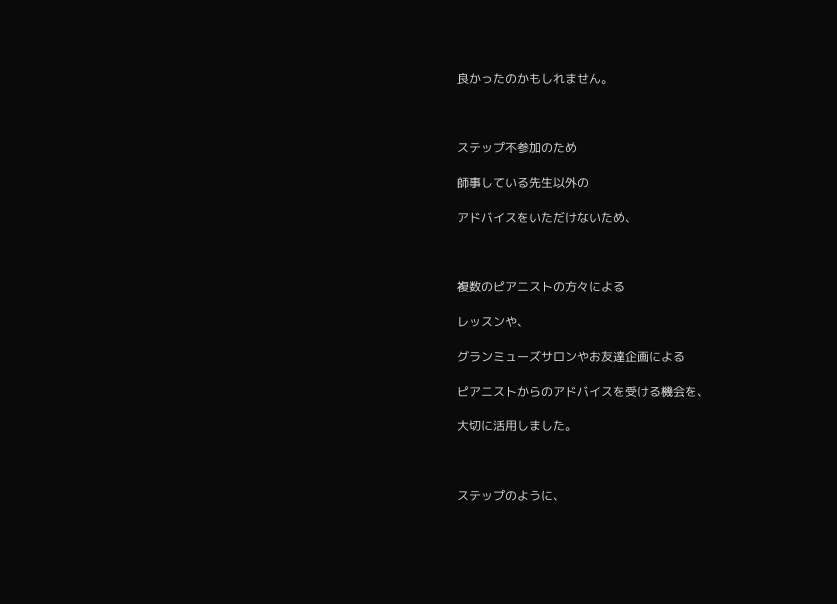良かったのかもしれません。



ステップ不参加のため

師事している先生以外の

アドバイスをいただけないため、



複数のピアニストの方々による

レッスンや、

グランミューズサロンやお友達企画による

ピアニストからのアドバイスを受ける機会を、

大切に活用しました。



ステップのように、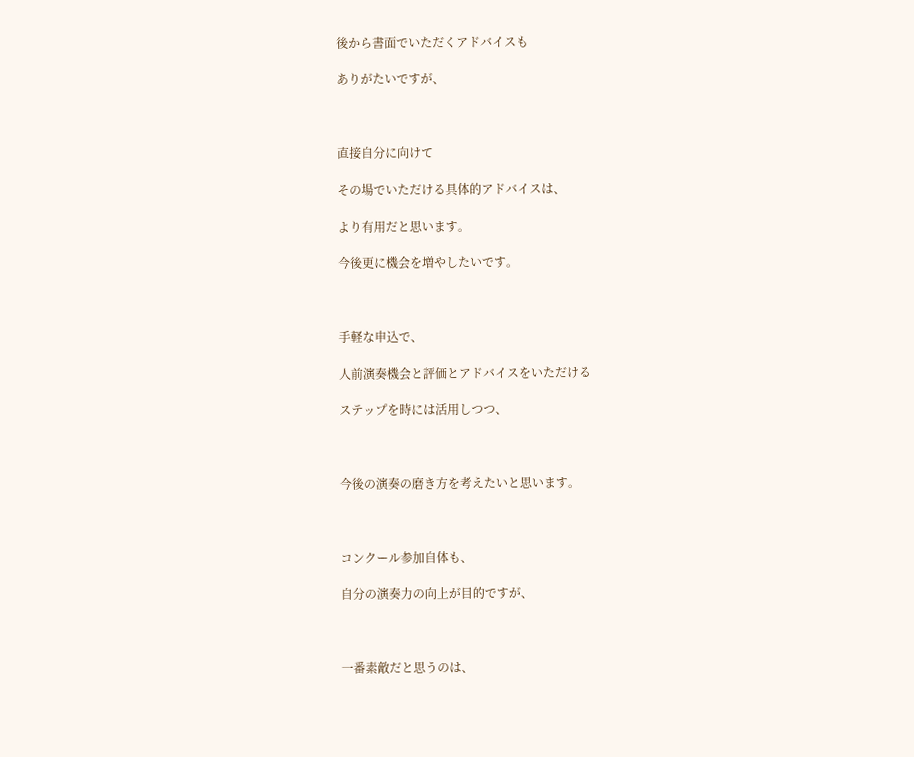後から書面でいただくアドバイスも

ありがたいですが、



直接自分に向けて

その場でいただける具体的アドバイスは、

より有用だと思います。

今後更に機会を増やしたいです。



手軽な申込で、

人前演奏機会と評価とアドバイスをいただける

ステップを時には活用しつつ、



今後の演奏の磨き方を考えたいと思います。



コンクール参加自体も、

自分の演奏力の向上が目的ですが、



一番素敵だと思うのは、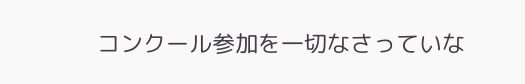コンクール参加を一切なさっていな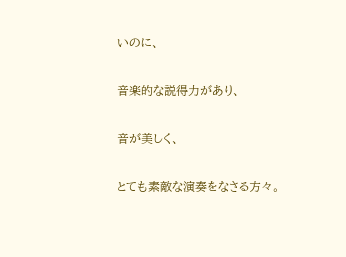いのに、

音楽的な説得力があり、

音が美しく、

とても素敵な演奏をなさる方々。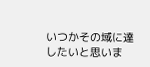いつかその域に達したいと思いま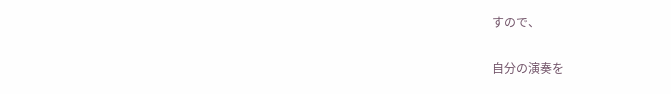すので、

自分の演奏を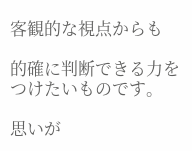客観的な視点からも

的確に判断できる力をつけたいものです。

思いが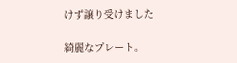けず譲り受けました

綺麗なプレート。